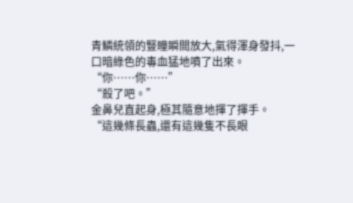青鱗統領的豎瞳瞬間放大,氣得渾身發抖,一口暗綠色的毒血猛地噴了出來。
“你……你……”
“殺了吧。”
金鼻兒直起身,極其隨意地揮了揮手。
“這幾條長蟲,還有這幾隻不長眼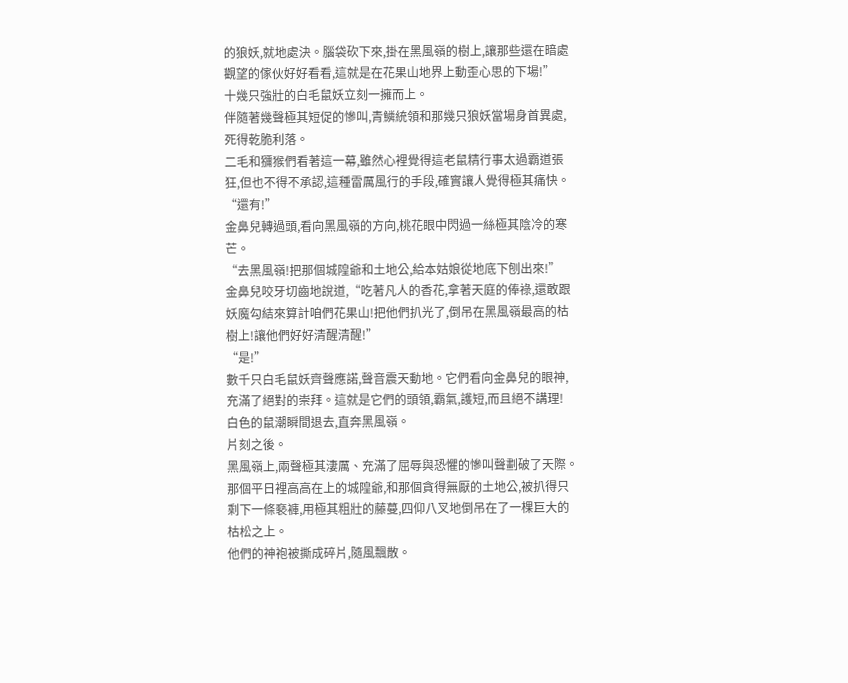的狼妖,就地處決。腦袋砍下來,掛在黑風嶺的樹上,讓那些還在暗處觀望的傢伙好好看看,這就是在花果山地界上動歪心思的下場!”
十幾只強壯的白毛鼠妖立刻一擁而上。
伴隨著幾聲極其短促的慘叫,青鱗統領和那幾只狼妖當場身首異處,死得乾脆利落。
二毛和獼猴們看著這一幕,雖然心裡覺得這老鼠精行事太過霸道張狂,但也不得不承認,這種雷厲風行的手段,確實讓人覺得極其痛快。
“還有!”
金鼻兒轉過頭,看向黑風嶺的方向,桃花眼中閃過一絲極其陰冷的寒芒。
“去黑風嶺!把那個城隍爺和土地公,給本姑娘從地底下刨出來!”
金鼻兒咬牙切齒地說道,“吃著凡人的香花,拿著天庭的俸祿,還敢跟妖魔勾結來算計咱們花果山!把他們扒光了,倒吊在黑風嶺最高的枯樹上!讓他們好好清醒清醒!”
“是!”
數千只白毛鼠妖齊聲應諾,聲音震天動地。它們看向金鼻兒的眼神,充滿了絕對的崇拜。這就是它們的頭領,霸氣,護短,而且絕不講理!
白色的鼠潮瞬間退去,直奔黑風嶺。
片刻之後。
黑風嶺上,兩聲極其淒厲、充滿了屈辱與恐懼的慘叫聲劃破了天際。
那個平日裡高高在上的城隍爺,和那個貪得無厭的土地公,被扒得只剩下一條褻褲,用極其粗壯的藤蔓,四仰八叉地倒吊在了一棵巨大的枯松之上。
他們的神袍被撕成碎片,隨風飄散。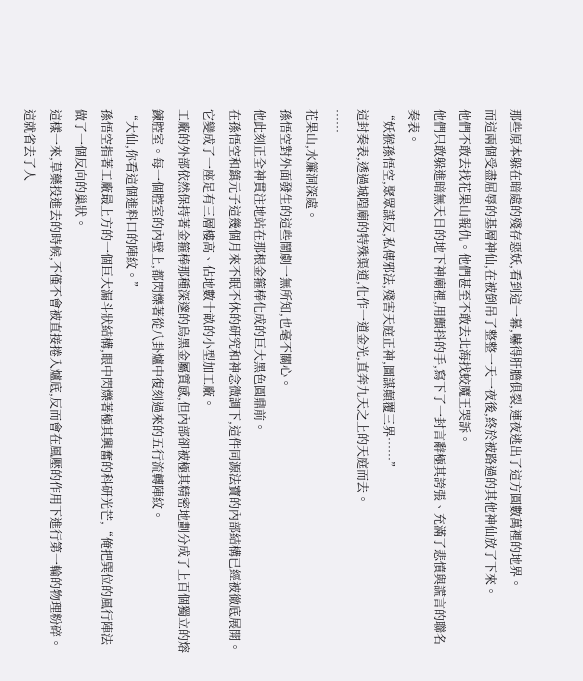那些原本躲在暗處的殘存惡妖,看到這一幕,嚇得肝膽俱裂,連夜逃出了這方圓數萬裡的地界。
而這兩個受盡屈辱的基層神仙,在被倒吊了整整一天一夜後,終於被路過的其他神仙放了下來。
他們不敢去找花果山報仇。他們甚至不敢去北海找蛟魔王哭訴。
他們只敢躲進暗無天日的地下神廟裡,用顫抖的手,寫下了一封言辭極其誇張、充滿了悲憤與謊言的聯名奏表。
“妖猴孫悟空,聚眾謀反,私傳邪法,殘害天庭正神,圖謀顛覆三界……”
這封奏表,透過城隍廟的特殊渠道,化作一道金光,直奔九天之上的天庭而去。
……
花果山,水簾洞深處。
孫悟空對外面發生的這些鬧劇一無所知,也毫不關心。
他此刻正全神貫注地站在那根金箍棒化成的巨大黑色圓鼎前。
在孫悟空和鎮元子這幾個月來不眠不休的研究和神念微調下,這件同源法寶的內部結構已經被徹底展開。
它變成了一座足有三層樓高、佔地數十畝的小型加工廠。
工廠的外部依然保持著金箍棒那種深邃的烏黑金屬質感,但內部卻被極其精密地劃分成了上百個獨立的熔鍊腔室。每一個腔室的內壁上,都閃爍著從八卦爐中復刻過來的五行流轉陣紋。
“大仙,你看這個進料口的陣紋。”
孫悟空指著工廠最上方的一個巨大漏斗狀結構,眼中閃爍著極其興奮的科研光芒,“俺把巽位的風行陣法做了一個反向的巢狀。
這樣一來,草藥投進去的時候,不僅不會被直接捲入爐底,反而會在風壓的作用下進行第一輪的物理粉碎。這就省去了人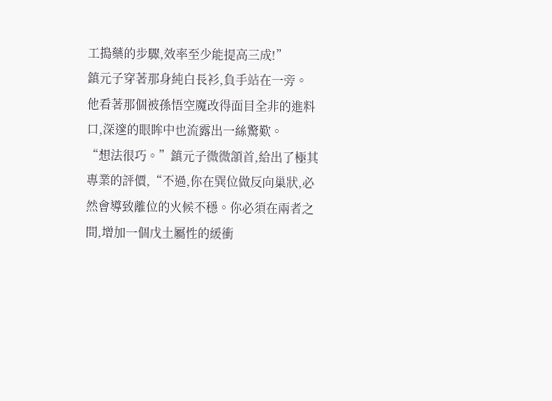工搗藥的步驟,效率至少能提高三成!”
鎮元子穿著那身純白長衫,負手站在一旁。
他看著那個被孫悟空魔改得面目全非的進料口,深邃的眼眸中也流露出一絲驚歎。
“想法很巧。”鎮元子微微頷首,給出了極其專業的評價,“不過,你在巽位做反向巢狀,必然會導致離位的火候不穩。你必須在兩者之間,增加一個戊土屬性的緩衝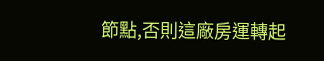節點,否則這廠房運轉起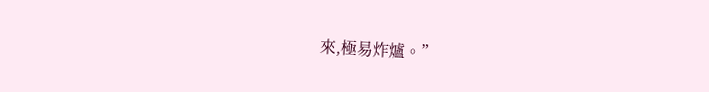來,極易炸爐。”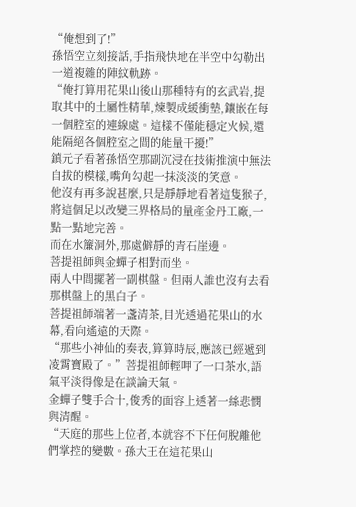“俺想到了!”
孫悟空立刻接話,手指飛快地在半空中勾勒出一道複雜的陣紋軌跡。
“俺打算用花果山後山那種特有的玄武岩,提取其中的土屬性精華,煉製成緩衝墊,鑲嵌在每一個腔室的連線處。這樣不僅能穩定火候,還能隔絕各個腔室之間的能量干擾!”
鎮元子看著孫悟空那副沉浸在技術推演中無法自拔的模樣,嘴角勾起一抹淡淡的笑意。
他沒有再多說甚麼,只是靜靜地看著這隻猴子,將這個足以改變三界格局的量產金丹工廠,一點一點地完善。
而在水簾洞外,那處僻靜的青石崖邊。
菩提祖師與金蟬子相對而坐。
兩人中間擺著一副棋盤。但兩人誰也沒有去看那棋盤上的黑白子。
菩提祖師端著一盞清茶,目光透過花果山的水幕,看向遙遠的天際。
“那些小神仙的奏表,算算時辰,應該已經遞到凌霄寶殿了。”菩提祖師輕呷了一口茶水,語氣平淡得像是在談論天氣。
金蟬子雙手合十,俊秀的面容上透著一絲悲憫與清醒。
“天庭的那些上位者,本就容不下任何脫離他們掌控的變數。孫大王在這花果山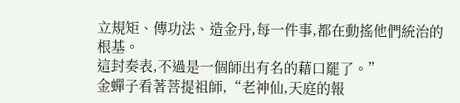立規矩、傳功法、造金丹,每一件事,都在動搖他們統治的根基。
這封奏表,不過是一個師出有名的藉口罷了。”
金蟬子看著菩提祖師,“老神仙,天庭的報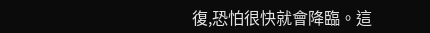復,恐怕很快就會降臨。這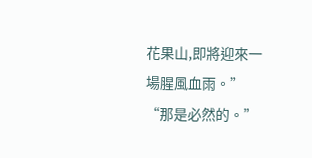花果山,即將迎來一場腥風血雨。”
“那是必然的。”